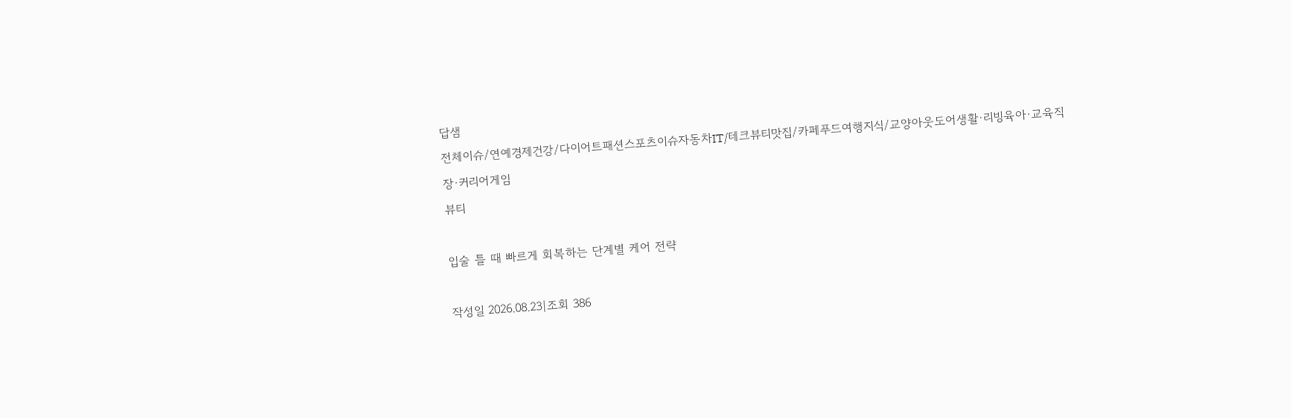답샘
전체이슈/연예경제건강/다이어트패션스포츠이슈자동차IT/테크뷰티맛집/카페푸드여행지식/교양아웃도어생활·리빙육아·교육직장·커리어게임
뷰티

입술 틀 때 빠르게 회복하는 단계별 케어 전략

작성일 2026.08.23|조회 386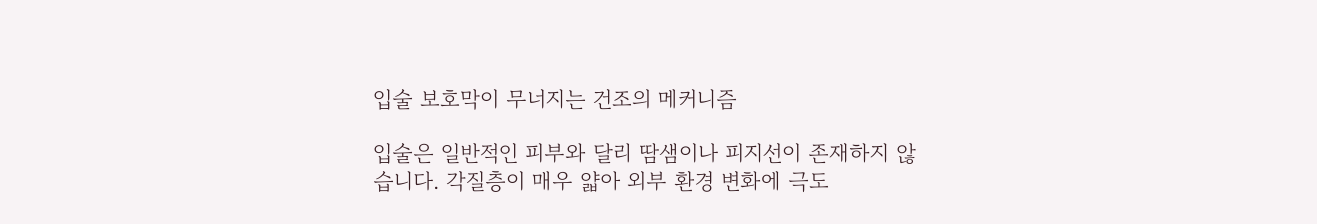입술 보호막이 무너지는 건조의 메커니즘

입술은 일반적인 피부와 달리 땀샘이나 피지선이 존재하지 않습니다. 각질층이 매우 얇아 외부 환경 변화에 극도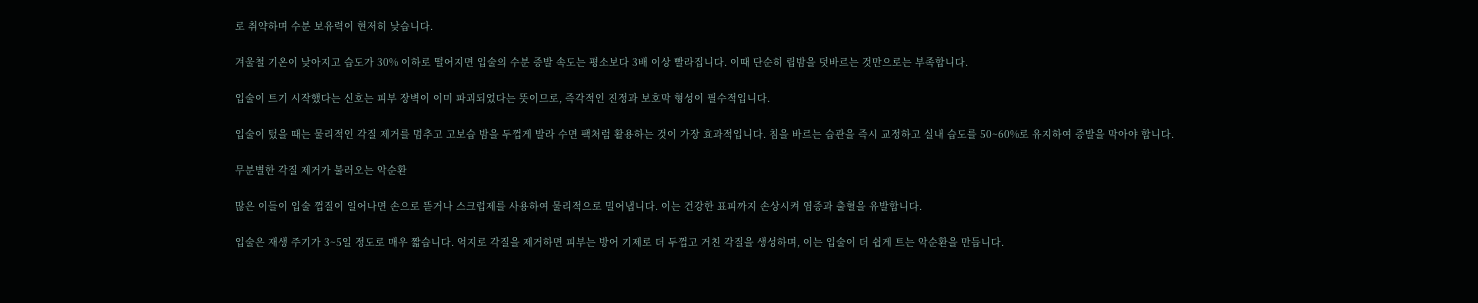로 취약하며 수분 보유력이 현저히 낮습니다.

겨울철 기온이 낮아지고 습도가 30% 이하로 떨어지면 입술의 수분 증발 속도는 평소보다 3배 이상 빨라집니다. 이때 단순히 립밤을 덧바르는 것만으로는 부족합니다.

입술이 트기 시작했다는 신호는 피부 장벽이 이미 파괴되었다는 뜻이므로, 즉각적인 진정과 보호막 형성이 필수적입니다.

입술이 텄을 때는 물리적인 각질 제거를 멈추고 고보습 밤을 두껍게 발라 수면 팩처럼 활용하는 것이 가장 효과적입니다. 침을 바르는 습관을 즉시 교정하고 실내 습도를 50~60%로 유지하여 증발을 막아야 합니다.

무분별한 각질 제거가 불러오는 악순환

많은 이들이 입술 껍질이 일어나면 손으로 뜯거나 스크럽제를 사용하여 물리적으로 밀어냅니다. 이는 건강한 표피까지 손상시켜 염증과 출혈을 유발합니다.

입술은 재생 주기가 3~5일 정도로 매우 짧습니다. 억지로 각질을 제거하면 피부는 방어 기제로 더 두껍고 거친 각질을 생성하며, 이는 입술이 더 쉽게 트는 악순환을 만듭니다.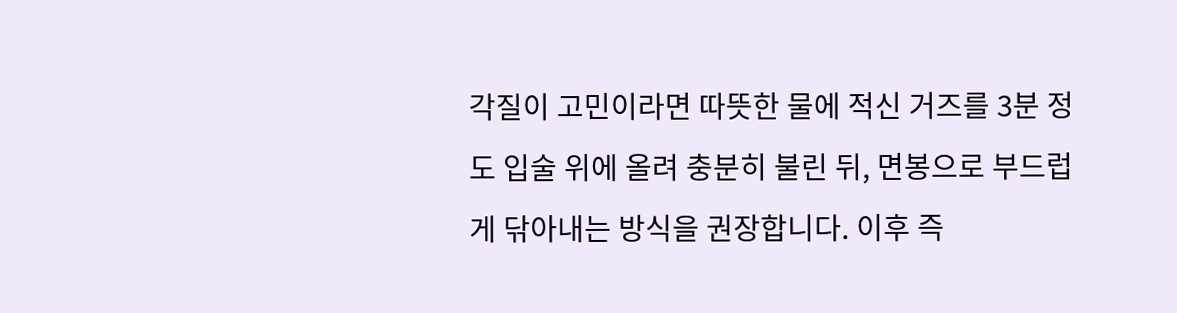각질이 고민이라면 따뜻한 물에 적신 거즈를 3분 정도 입술 위에 올려 충분히 불린 뒤, 면봉으로 부드럽게 닦아내는 방식을 권장합니다. 이후 즉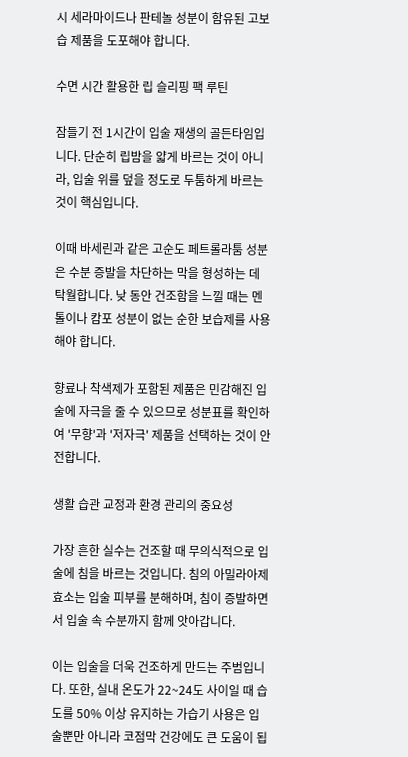시 세라마이드나 판테놀 성분이 함유된 고보습 제품을 도포해야 합니다.

수면 시간 활용한 립 슬리핑 팩 루틴

잠들기 전 1시간이 입술 재생의 골든타임입니다. 단순히 립밤을 얇게 바르는 것이 아니라, 입술 위를 덮을 정도로 두툼하게 바르는 것이 핵심입니다.

이때 바세린과 같은 고순도 페트롤라툼 성분은 수분 증발을 차단하는 막을 형성하는 데 탁월합니다. 낮 동안 건조함을 느낄 때는 멘톨이나 캄포 성분이 없는 순한 보습제를 사용해야 합니다.

향료나 착색제가 포함된 제품은 민감해진 입술에 자극을 줄 수 있으므로 성분표를 확인하여 '무향'과 '저자극' 제품을 선택하는 것이 안전합니다.

생활 습관 교정과 환경 관리의 중요성

가장 흔한 실수는 건조할 때 무의식적으로 입술에 침을 바르는 것입니다. 침의 아밀라아제 효소는 입술 피부를 분해하며, 침이 증발하면서 입술 속 수분까지 함께 앗아갑니다.

이는 입술을 더욱 건조하게 만드는 주범입니다. 또한, 실내 온도가 22~24도 사이일 때 습도를 50% 이상 유지하는 가습기 사용은 입술뿐만 아니라 코점막 건강에도 큰 도움이 됩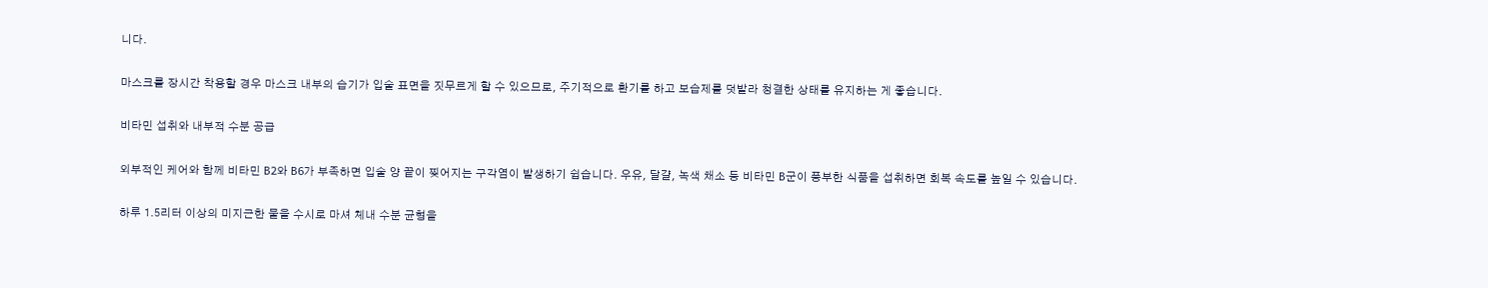니다.

마스크를 장시간 착용할 경우 마스크 내부의 습기가 입술 표면을 짓무르게 할 수 있으므로, 주기적으로 환기를 하고 보습제를 덧발라 청결한 상태를 유지하는 게 좋습니다.

비타민 섭취와 내부적 수분 공급

외부적인 케어와 함께 비타민 B2와 B6가 부족하면 입술 양 끝이 찢어지는 구각염이 발생하기 쉽습니다. 우유, 달걀, 녹색 채소 등 비타민 B군이 풍부한 식품을 섭취하면 회복 속도를 높일 수 있습니다.

하루 1.5리터 이상의 미지근한 물을 수시로 마셔 체내 수분 균형을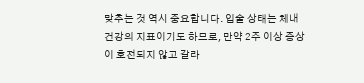맞추는 것 역시 중요합니다. 입술 상태는 체내 건강의 지표이기도 하므로, 만약 2주 이상 증상이 호전되지 않고 갈라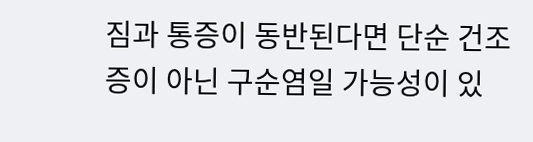짐과 통증이 동반된다면 단순 건조증이 아닌 구순염일 가능성이 있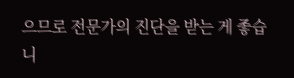으므로 전문가의 진단을 받는 게 좋습니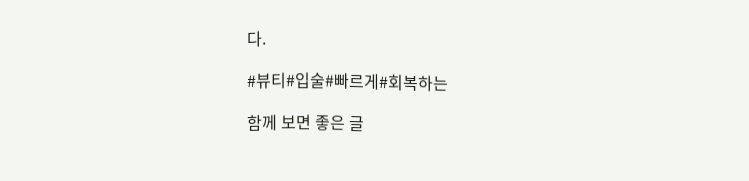다.

#뷰티#입술#빠르게#회복하는

함께 보면 좋은 글